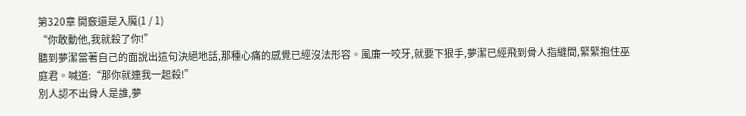第320章 開竅還是入魔(1 / 1)
“你敢動他,我就殺了你!”
聽到夢潔當著自己的面說出這句決絕地話,那種心痛的感覺已經沒法形容。風廉一咬牙,就要下狠手,夢潔已經飛到骨人指縫間,緊緊抱住巫庭君。喊道:“那你就連我一起殺!”
別人認不出骨人是誰,夢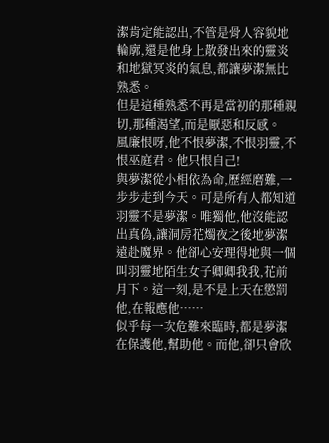潔肯定能認出,不管是骨人容貌地輪廓,還是他身上散發出來的靈炎和地獄冥炎的氣息,都讓夢潔無比熟悉。
但是這種熟悉不再是當初的那種親切,那種渴望,而是厭惡和反感。
風廉恨呀,他不恨夢潔,不恨羽靈,不恨巫庭君。他只恨自己!
與夢潔從小相依為命,歷經磨難,一步步走到今天。可是所有人都知道羽靈不是夢潔。唯獨他,他沒能認出真偽,讓洞房花燭夜之後地夢潔遠赴魔界。他卻心安理得地與一個叫羽靈地陌生女子卿卿我我,花前月下。這一刻,是不是上天在懲罰他,在報應他……
似乎每一次危難來臨時,都是夢潔在保護他,幫助他。而他,卻只會欣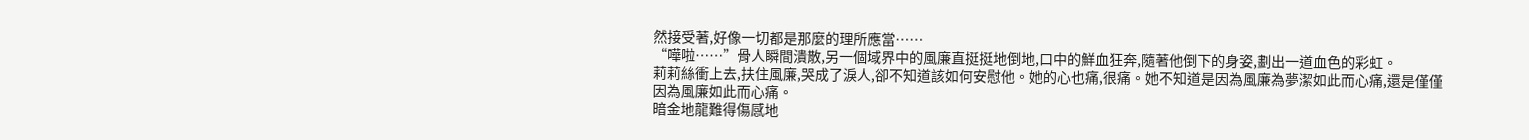然接受著,好像一切都是那麼的理所應當……
“嘩啦……”骨人瞬間潰散,另一個域界中的風廉直挺挺地倒地,口中的鮮血狂奔,隨著他倒下的身姿,劃出一道血色的彩虹。
莉莉絲衝上去,扶住風廉,哭成了淚人,卻不知道該如何安慰他。她的心也痛,很痛。她不知道是因為風廉為夢潔如此而心痛,還是僅僅因為風廉如此而心痛。
暗金地龍難得傷感地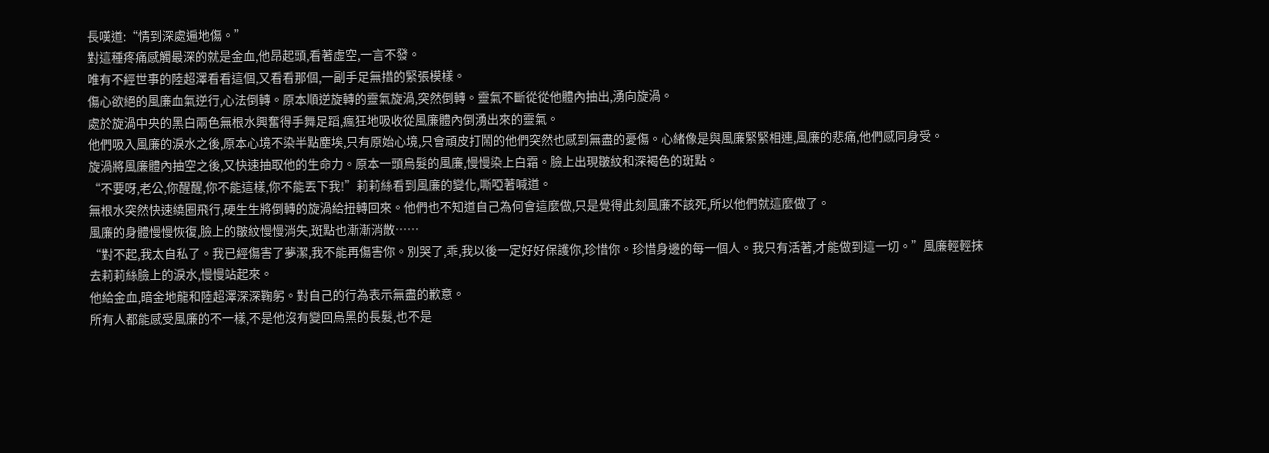長嘆道:“情到深處遍地傷。”
對這種疼痛感觸最深的就是金血,他昂起頭,看著虛空,一言不發。
唯有不經世事的陸超澤看看這個,又看看那個,一副手足無措的緊張模樣。
傷心欲絕的風廉血氣逆行,心法倒轉。原本順逆旋轉的靈氣旋渦,突然倒轉。靈氣不斷從從他體內抽出,湧向旋渦。
處於旋渦中央的黑白兩色無根水興奮得手舞足蹈,瘋狂地吸收從風廉體內倒湧出來的靈氣。
他們吸入風廉的淚水之後,原本心境不染半點塵埃,只有原始心境,只會頑皮打鬧的他們突然也感到無盡的憂傷。心緒像是與風廉緊緊相連,風廉的悲痛,他們感同身受。
旋渦將風廉體內抽空之後,又快速抽取他的生命力。原本一頭烏髮的風廉,慢慢染上白霜。臉上出現皺紋和深褐色的斑點。
“不要呀,老公,你醒醒,你不能這樣,你不能丟下我!”莉莉絲看到風廉的變化,嘶啞著喊道。
無根水突然快速繞圈飛行,硬生生將倒轉的旋渦給扭轉回來。他們也不知道自己為何會這麼做,只是覺得此刻風廉不該死,所以他們就這麼做了。
風廉的身體慢慢恢復,臉上的皺紋慢慢消失,斑點也漸漸消散……
“對不起,我太自私了。我已經傷害了夢潔,我不能再傷害你。別哭了,乖,我以後一定好好保護你,珍惜你。珍惜身邊的每一個人。我只有活著,才能做到這一切。”風廉輕輕抹去莉莉絲臉上的淚水,慢慢站起來。
他給金血,暗金地龍和陸超澤深深鞠躬。對自己的行為表示無盡的歉意。
所有人都能感受風廉的不一樣,不是他沒有變回烏黑的長髮,也不是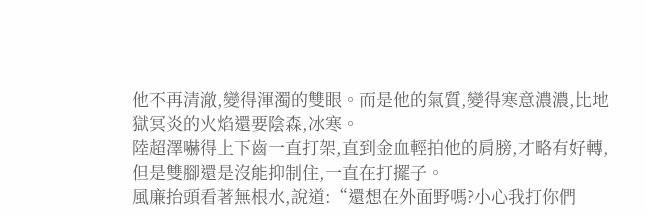他不再清澈,變得渾濁的雙眼。而是他的氣質,變得寒意濃濃,比地獄冥炎的火焰還要陰森,冰寒。
陸超澤嚇得上下齒一直打架,直到金血輕拍他的肩膀,才略有好轉,但是雙腳還是沒能抑制住,一直在打擺子。
風廉抬頭看著無根水,說道:“還想在外面野嗎?小心我打你們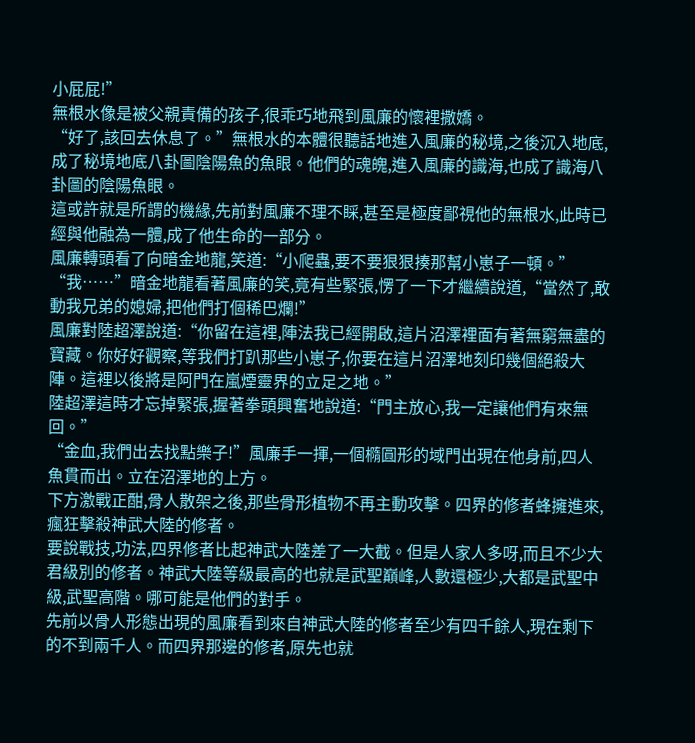小屁屁!”
無根水像是被父親責備的孩子,很乖巧地飛到風廉的懷裡撒嬌。
“好了,該回去休息了。”無根水的本體很聽話地進入風廉的秘境,之後沉入地底,成了秘境地底八卦圖陰陽魚的魚眼。他們的魂魄,進入風廉的識海,也成了識海八卦圖的陰陽魚眼。
這或許就是所謂的機緣,先前對風廉不理不睬,甚至是極度鄙視他的無根水,此時已經與他融為一體,成了他生命的一部分。
風廉轉頭看了向暗金地龍,笑道:“小爬蟲,要不要狠狠揍那幫小崽子一頓。”
“我……”暗金地龍看著風廉的笑,竟有些緊張,愣了一下才繼續說道,“當然了,敢動我兄弟的媳婦,把他們打個稀巴爛!”
風廉對陸超澤說道:“你留在這裡,陣法我已經開啟,這片沼澤裡面有著無窮無盡的寶藏。你好好觀察,等我們打趴那些小崽子,你要在這片沼澤地刻印幾個絕殺大陣。這裡以後將是阿門在嵐煙靈界的立足之地。”
陸超澤這時才忘掉緊張,握著拳頭興奮地說道:“門主放心,我一定讓他們有來無回。”
“金血,我們出去找點樂子!”風廉手一揮,一個橢圓形的域門出現在他身前,四人魚貫而出。立在沼澤地的上方。
下方激戰正酣,骨人散架之後,那些骨形植物不再主動攻擊。四界的修者蜂擁進來,瘋狂擊殺神武大陸的修者。
要說戰技,功法,四界修者比起神武大陸差了一大截。但是人家人多呀,而且不少大君級別的修者。神武大陸等級最高的也就是武聖巔峰,人數還極少,大都是武聖中級,武聖高階。哪可能是他們的對手。
先前以骨人形態出現的風廉看到來自神武大陸的修者至少有四千餘人,現在剩下的不到兩千人。而四界那邊的修者,原先也就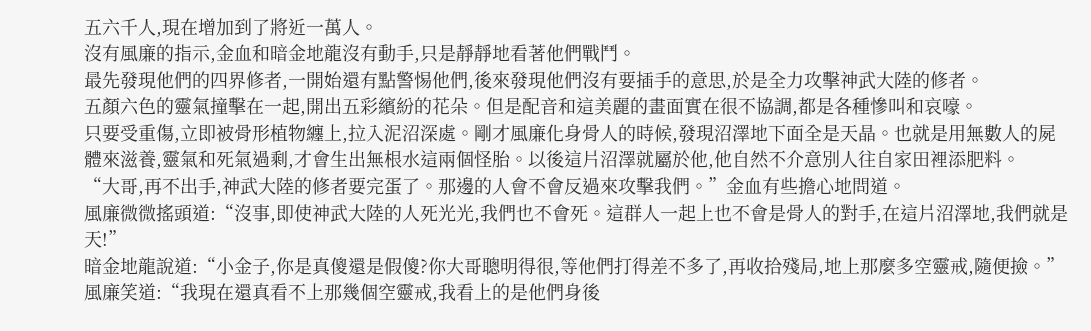五六千人,現在增加到了將近一萬人。
沒有風廉的指示,金血和暗金地龍沒有動手,只是靜靜地看著他們戰鬥。
最先發現他們的四界修者,一開始還有點警惕他們,後來發現他們沒有要插手的意思,於是全力攻擊神武大陸的修者。
五顏六色的靈氣撞擊在一起,開出五彩繽紛的花朵。但是配音和這美麗的畫面實在很不協調,都是各種慘叫和哀嚎。
只要受重傷,立即被骨形植物纏上,拉入泥沼深處。剛才風廉化身骨人的時候,發現沼澤地下面全是天晶。也就是用無數人的屍體來滋養,靈氣和死氣過剩,才會生出無根水這兩個怪胎。以後這片沼澤就屬於他,他自然不介意別人往自家田裡添肥料。
“大哥,再不出手,神武大陸的修者要完蛋了。那邊的人會不會反過來攻擊我們。”金血有些擔心地問道。
風廉微微搖頭道:“沒事,即使神武大陸的人死光光,我們也不會死。這群人一起上也不會是骨人的對手,在這片沼澤地,我們就是天!”
暗金地龍說道:“小金子,你是真傻還是假傻?你大哥聰明得很,等他們打得差不多了,再收拾殘局,地上那麼多空靈戒,隨便撿。”
風廉笑道:“我現在還真看不上那幾個空靈戒,我看上的是他們身後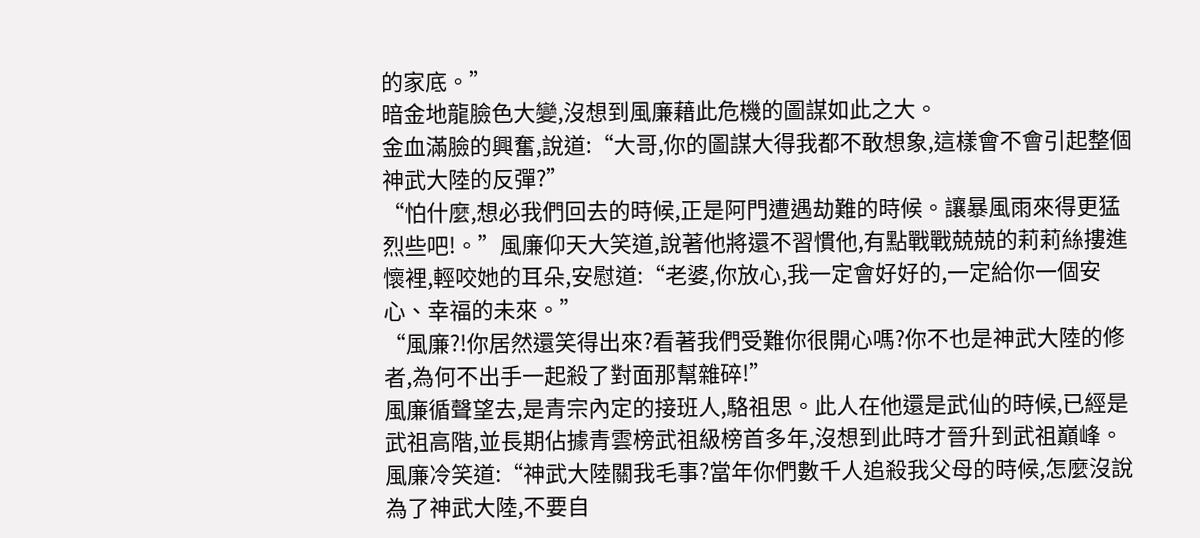的家底。”
暗金地龍臉色大變,沒想到風廉藉此危機的圖謀如此之大。
金血滿臉的興奮,說道:“大哥,你的圖謀大得我都不敢想象,這樣會不會引起整個神武大陸的反彈?”
“怕什麼,想必我們回去的時候,正是阿門遭遇劫難的時候。讓暴風雨來得更猛烈些吧!。”風廉仰天大笑道,說著他將還不習慣他,有點戰戰兢兢的莉莉絲摟進懷裡,輕咬她的耳朵,安慰道:“老婆,你放心,我一定會好好的,一定給你一個安心、幸福的未來。”
“風廉?!你居然還笑得出來?看著我們受難你很開心嗎?你不也是神武大陸的修者,為何不出手一起殺了對面那幫雜碎!”
風廉循聲望去,是青宗內定的接班人,駱祖思。此人在他還是武仙的時候,已經是武祖高階,並長期佔據青雲榜武祖級榜首多年,沒想到此時才晉升到武祖巔峰。
風廉冷笑道:“神武大陸關我毛事?當年你們數千人追殺我父母的時候,怎麼沒說為了神武大陸,不要自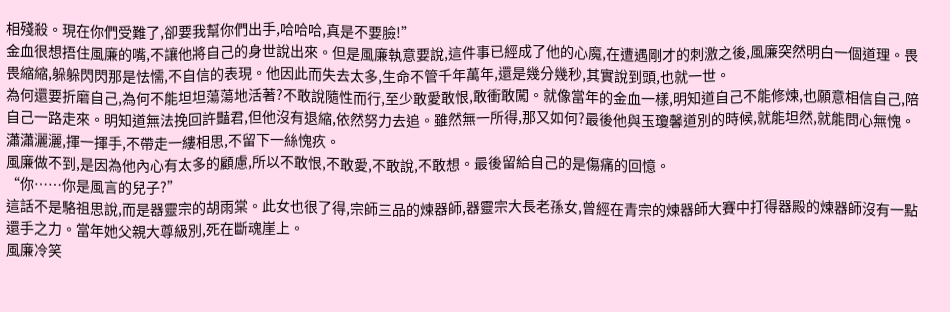相殘殺。現在你們受難了,卻要我幫你們出手,哈哈哈,真是不要臉!”
金血很想捂住風廉的嘴,不讓他將自己的身世說出來。但是風廉執意要說,這件事已經成了他的心魔,在遭遇剛才的刺激之後,風廉突然明白一個道理。畏畏縮縮,躲躲閃閃那是怯懦,不自信的表現。他因此而失去太多,生命不管千年萬年,還是幾分幾秒,其實說到頭,也就一世。
為何還要折磨自己,為何不能坦坦蕩蕩地活著?不敢說隨性而行,至少敢愛敢恨,敢衝敢闖。就像當年的金血一樣,明知道自己不能修煉,也願意相信自己,陪自己一路走來。明知道無法挽回許豔君,但他沒有退縮,依然努力去追。雖然無一所得,那又如何?最後他與玉瓊馨道別的時候,就能坦然,就能問心無愧。瀟瀟灑灑,揮一揮手,不帶走一縷相思,不留下一絲愧疚。
風廉做不到,是因為他內心有太多的顧慮,所以不敢恨,不敢愛,不敢說,不敢想。最後留給自己的是傷痛的回憶。
“你……你是風言的兒子?”
這話不是駱祖思說,而是器靈宗的胡雨棠。此女也很了得,宗師三品的煉器師,器靈宗大長老孫女,曾經在青宗的煉器師大賽中打得器殿的煉器師沒有一點還手之力。當年她父親大尊級別,死在斷魂崖上。
風廉冷笑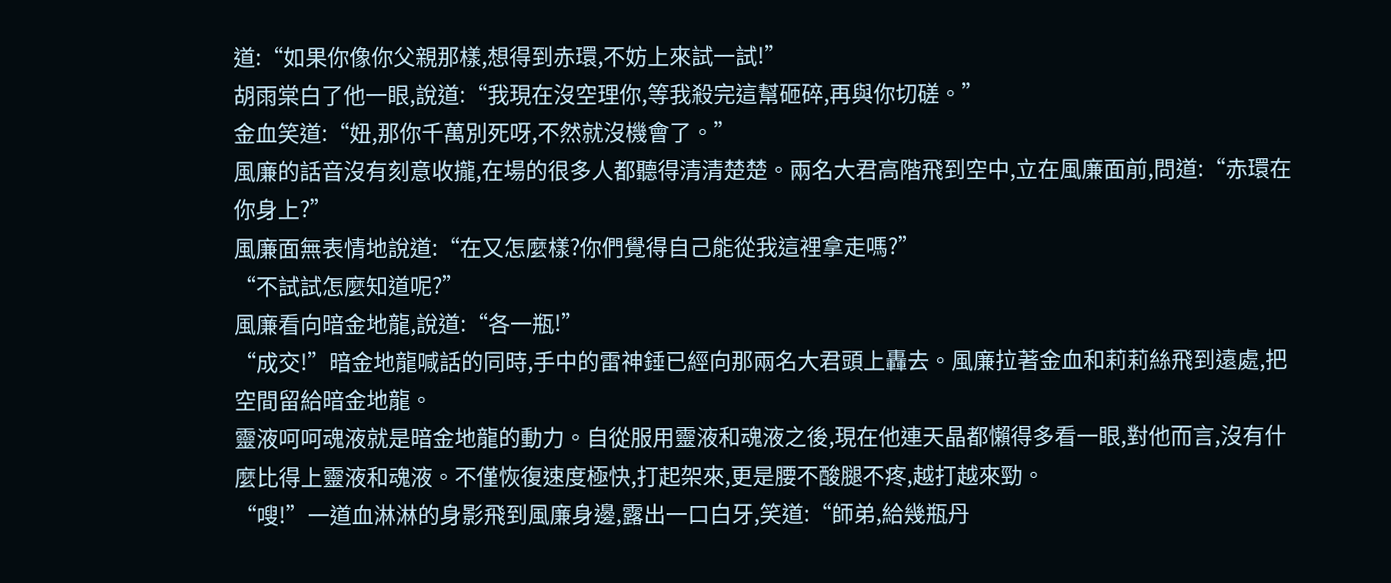道:“如果你像你父親那樣,想得到赤環,不妨上來試一試!”
胡雨棠白了他一眼,說道:“我現在沒空理你,等我殺完這幫砸碎,再與你切磋。”
金血笑道:“妞,那你千萬別死呀,不然就沒機會了。”
風廉的話音沒有刻意收攏,在場的很多人都聽得清清楚楚。兩名大君高階飛到空中,立在風廉面前,問道:“赤環在你身上?”
風廉面無表情地說道:“在又怎麼樣?你們覺得自己能從我這裡拿走嗎?”
“不試試怎麼知道呢?”
風廉看向暗金地龍,說道:“各一瓶!”
“成交!”暗金地龍喊話的同時,手中的雷神錘已經向那兩名大君頭上轟去。風廉拉著金血和莉莉絲飛到遠處,把空間留給暗金地龍。
靈液呵呵魂液就是暗金地龍的動力。自從服用靈液和魂液之後,現在他連天晶都懶得多看一眼,對他而言,沒有什麼比得上靈液和魂液。不僅恢復速度極快,打起架來,更是腰不酸腿不疼,越打越來勁。
“嗖!”一道血淋淋的身影飛到風廉身邊,露出一口白牙,笑道:“師弟,給幾瓶丹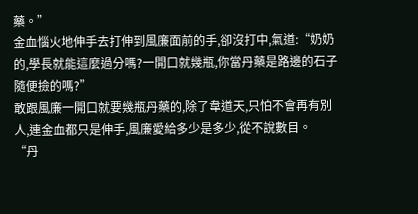藥。”
金血惱火地伸手去打伸到風廉面前的手,卻沒打中,氣道:“奶奶的,學長就能這麼過分嗎?一開口就幾瓶,你當丹藥是路邊的石子隨便撿的嗎?”
敢跟風廉一開口就要幾瓶丹藥的,除了韋道天,只怕不會再有別人,連金血都只是伸手,風廉愛給多少是多少,從不說數目。
“丹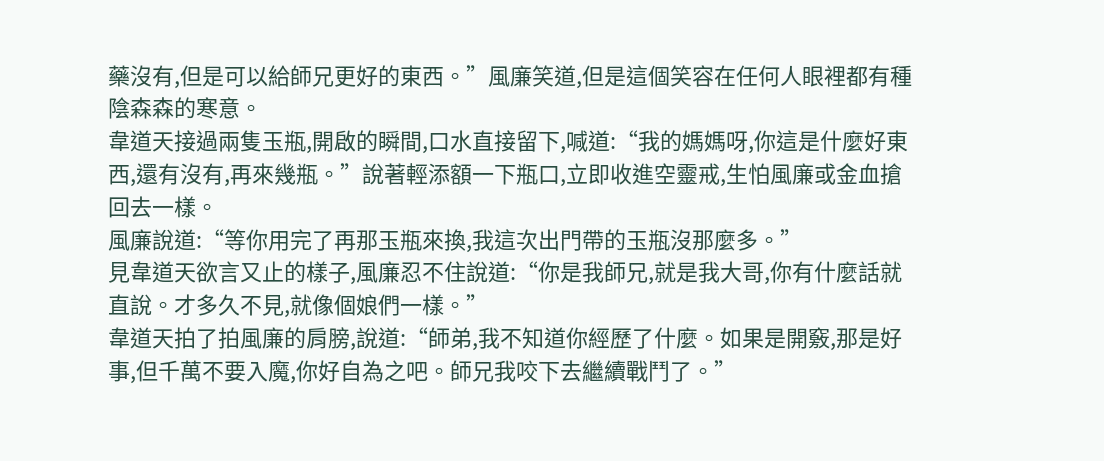藥沒有,但是可以給師兄更好的東西。”風廉笑道,但是這個笑容在任何人眼裡都有種陰森森的寒意。
韋道天接過兩隻玉瓶,開啟的瞬間,口水直接留下,喊道:“我的媽媽呀,你這是什麼好東西,還有沒有,再來幾瓶。”說著輕添額一下瓶口,立即收進空靈戒,生怕風廉或金血搶回去一樣。
風廉說道:“等你用完了再那玉瓶來換,我這次出門帶的玉瓶沒那麼多。”
見韋道天欲言又止的樣子,風廉忍不住說道:“你是我師兄,就是我大哥,你有什麼話就直說。才多久不見,就像個娘們一樣。”
韋道天拍了拍風廉的肩膀,說道:“師弟,我不知道你經歷了什麼。如果是開竅,那是好事,但千萬不要入魔,你好自為之吧。師兄我咬下去繼續戰鬥了。”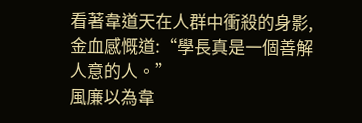看著韋道天在人群中衝殺的身影,金血感慨道:“學長真是一個善解人意的人。”
風廉以為韋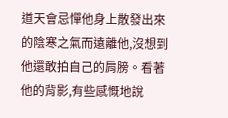道天會忌憚他身上散發出來的陰寒之氣而遠離他,沒想到他還敢拍自己的肩膀。看著他的背影,有些感慨地說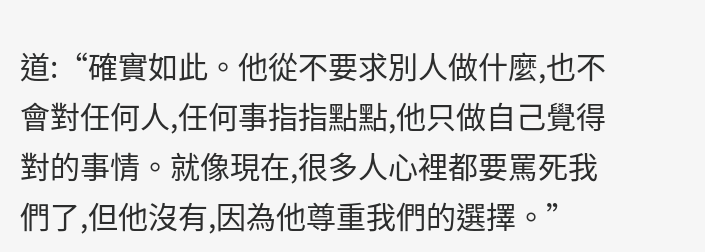道:“確實如此。他從不要求別人做什麼,也不會對任何人,任何事指指點點,他只做自己覺得對的事情。就像現在,很多人心裡都要罵死我們了,但他沒有,因為他尊重我們的選擇。”